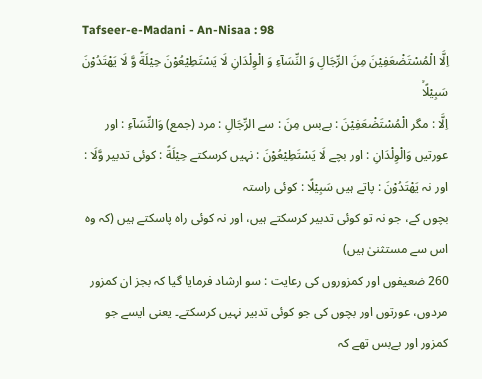Tafseer-e-Madani - An-Nisaa : 98
اِلَّا الْمُسْتَضْعَفِیْنَ مِنَ الرِّجَالِ وَ النِّسَآءِ وَ الْوِلْدَانِ لَا یَسْتَطِیْعُوْنَ حِیْلَةً وَّ لَا یَهْتَدُوْنَ سَبِیْلًاۙ
اِلَّا : مگر الْمُسْتَضْعَفِيْنَ : بےبس مِنَ : سے الرِّجَالِ : مرد (جمع) وَالنِّسَآءِ : اور عورتیں وَالْوِلْدَانِ : اور بچے لَا يَسْتَطِيْعُوْنَ : نہیں کرسکتے حِيْلَةً : کوئی تدبیر وَّلَا : اور نہ يَهْتَدُوْنَ : پاتے ہیں سَبِيْلًا : کوئی راستہ
بچوں کے، جو نہ تو کوئی تدبیر کرسکتے ہیں، اور نہ کوئی راہ پاسکتے ہیں (کہ وہ اس سے مستثنیٰ ہیں)
260 ضعیفوں اور کمزوروں کی رعایت : سو ارشاد فرمایا گیا کہ بجز ان کمزور مردوں، عورتوں اور بچوں کی جو کوئی تدبیر نہیں کرسکتے۔ یعنی ایسے جو کمزور اور بےبس تھے کہ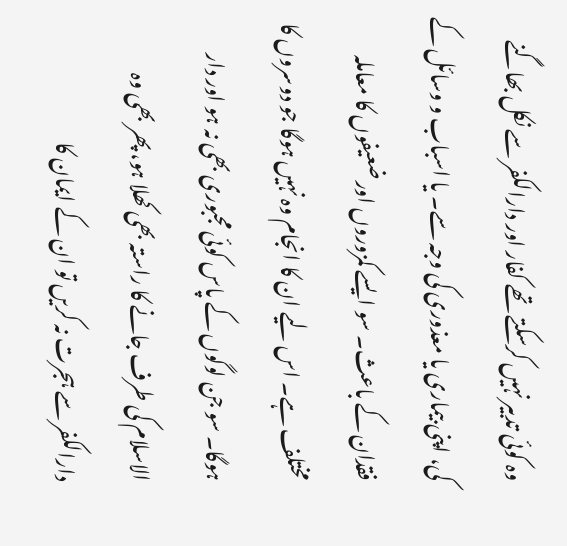وہ کوئی تدبیر نہیں کرسکتے تھے کفار اور دارالکفر سے نکل بھاگنے کی، اپنی بیماری یا معذوری کی وجہ سے۔ یا اسباب و وسائل کے فقدان کے باعث۔ سو ایسے کمزوروں اور ضعیفوں کا معاملہ مختلف ہے۔ اس لیے ان کا انجام وہ نہیں ہوگا جو دوسروں کا ہوگا۔ سو جن لوگوں کے پاس کوئی مجبوری بھی نہ ہو اور دار الاسلام کی طرف جانے کا راستہ بھی کھلا ہو، پھر بھی وہ دارالکفر سے ہجرت نہ کریں تو ان کے ایمان کا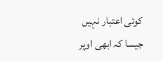کوئی اعتبار نہیں جیسا کہ ابھی اوپر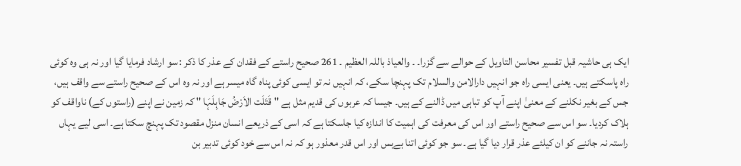ایک ہی حاشیہ قبل تفسیر محاسن التاویل کے حوالے سے گزرا۔ ۔ والعیاذ باللہ العظیم ۔ 261 صحیح راستے کے فقدان کے عذر کا ذکر : سو ارشاد فرمایا گیا اور نہ ہی وہ کوئی راہ پاسکتے ہیں۔ یعنی ایسی راہ جو انہیں دارالامن والسلام تک پہنچا سکے، کہ انہیں نہ تو ایسی کوئی پناہ گاہ میسر ہے اور نہ وہ اس کے صحیح راستے سے واقف ہیں، جس کے بغیر نکلنے کے معنیٰ اپنے آپ کو تباہی میں ڈالنے کے ہیں۔ جیسا کہ عربوں کی قدیم مثل ہے " قَتَلَت الاَرْضُ جَاہِلَہَا " کہ زمین نے اپنے (راستوں کے) ناواقف کو ہلاک کردیا۔ سو اس سے صحیح راستے اور اس کی معرفت کی اہمیت کا اندازہ کیا جاسکتا ہے کہ اسی کے ذریعے انسان منزل مقصود تک پہنچ سکتا ہے۔ اسی لیے یہاں راستہ نہ جاننے کو ان کیلئے عذر قرار دیا گیا ہے۔ سو جو کوئی اتنا بےبس اور اس قدر معذور ہو کہ نہ اس سے خود کوئی تدبیر بن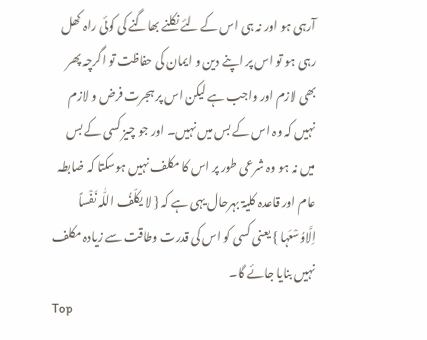آرہی ہو اور نہ ہی اس کے لئے نکلنے بھاگنے کی کوئی راہ کھل رہی ہو تو اس پر اپنے دین و ایمان کی حفاظت تو اگرچہ پھر بھی لازم اور واجب ہے لیکن اس پر ہجرت فرض و لازم نہیں کہ وہ اس کے بس میں نہیں۔ اور جو چیز کسی کے بس میں نہ ہو وہ شرعی طور پر اس کا مکلف نہیں ہوسکتا کہ ضابطہ عام اور قاعدہ کلیۃ بہرحال یہی ہے کہ { لا یکلّفُ اللّٰہ نَفْساً اِلَّاوُسْعَہا } یعنی کسی کو اس کی قدرت وطاقت سے زیادہ مکلف نہیں بنایا جائے گا۔
Top